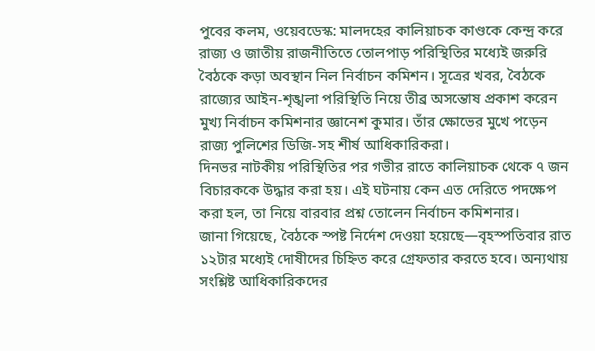পুবের কলম, ওয়েবডেস্ক: মালদহের কালিয়াচক কাণ্ডকে কেন্দ্র করে রাজ্য ও জাতীয় রাজনীতিতে তোলপাড় পরিস্থিতির মধ্যেই জরুরি বৈঠকে কড়া অবস্থান নিল নির্বাচন কমিশন। সূত্রের খবর, বৈঠকে রাজ্যের আইন-শৃঙ্খলা পরিস্থিতি নিয়ে তীব্র অসন্তোষ প্রকাশ করেন মুখ্য নির্বাচন কমিশনার জ্ঞানেশ কুমার। তাঁর ক্ষোভের মুখে পড়েন রাজ্য পুলিশের ডিজি-সহ শীর্ষ আধিকারিকরা।
দিনভর নাটকীয় পরিস্থিতির পর গভীর রাতে কালিয়াচক থেকে ৭ জন বিচারককে উদ্ধার করা হয়। এই ঘটনায় কেন এত দেরিতে পদক্ষেপ করা হল, তা নিয়ে বারবার প্রশ্ন তোলেন নির্বাচন কমিশনার।
জানা গিয়েছে, বৈঠকে স্পষ্ট নির্দেশ দেওয়া হয়েছে—বৃহস্পতিবার রাত ১২টার মধ্যেই দোষীদের চিহ্নিত করে গ্রেফতার করতে হবে। অন্যথায় সংশ্লিষ্ট আধিকারিকদের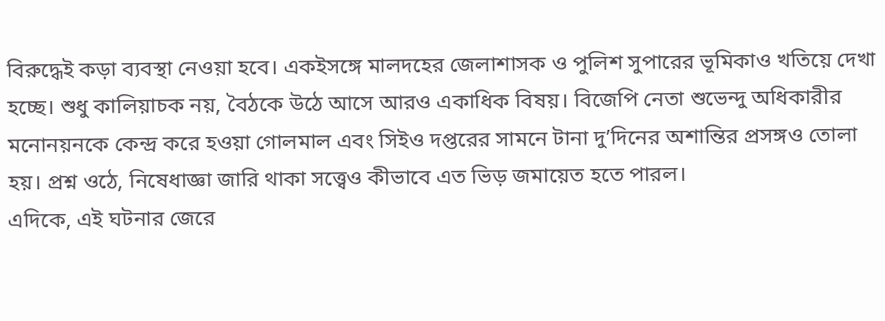বিরুদ্ধেই কড়া ব্যবস্থা নেওয়া হবে। একইসঙ্গে মালদহের জেলাশাসক ও পুলিশ সুপারের ভূমিকাও খতিয়ে দেখা হচ্ছে। শুধু কালিয়াচক নয়, বৈঠকে উঠে আসে আরও একাধিক বিষয়। বিজেপি নেতা শুভেন্দু অধিকারীর মনোনয়নকে কেন্দ্র করে হওয়া গোলমাল এবং সিইও দপ্তরের সামনে টানা দু’দিনের অশান্তির প্রসঙ্গও তোলা হয়। প্রশ্ন ওঠে, নিষেধাজ্ঞা জারি থাকা সত্ত্বেও কীভাবে এত ভিড় জমায়েত হতে পারল।
এদিকে, এই ঘটনার জেরে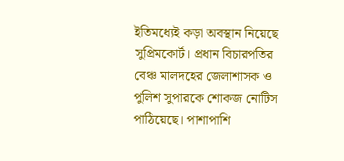ইতিমধ্যেই কড়া অবস্থান নিয়েছে সুপ্রিমকোর্ট। প্রধান বিচারপতির বেঞ্চ মালদহের জেলাশাসক ও পুলিশ সুপারকে শোকজ নোটিস পাঠিয়েছে। পাশাপাশি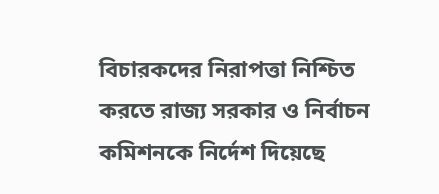বিচারকদের নিরাপত্তা নিশ্চিত করতে রাজ্য সরকার ও নির্বাচন কমিশনকে নির্দেশ দিয়েছে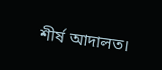শীর্ষ আদালত।